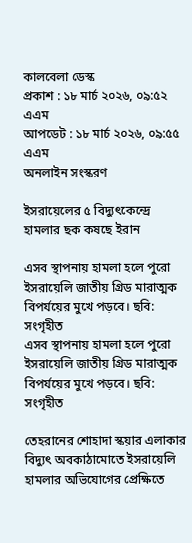কালবেলা ডেস্ক
প্রকাশ : ১৮ মার্চ ২০২৬, ০৯:৫২ এএম
আপডেট : ১৮ মার্চ ২০২৬, ০৯:৫৫ এএম
অনলাইন সংস্করণ

ইসরায়েলের ৫ বিদ্যুৎকেন্দ্রে হামলার ছক কষছে ইরান

এসব স্থাপনায় হামলা হলে পুরো ইসরায়েলি জাতীয় গ্রিড মারাত্মক বিপর্যয়ের মুখে পড়বে। ছবি: সংগৃহীত
এসব স্থাপনায় হামলা হলে পুরো ইসরায়েলি জাতীয় গ্রিড মারাত্মক বিপর্যয়ের মুখে পড়বে। ছবি: সংগৃহীত

তেহরানের শোহাদা স্কয়ার এলাকার বিদ্যুৎ অবকাঠামোতে ইসরায়েলি হামলার অভিযোগের প্রেক্ষিতে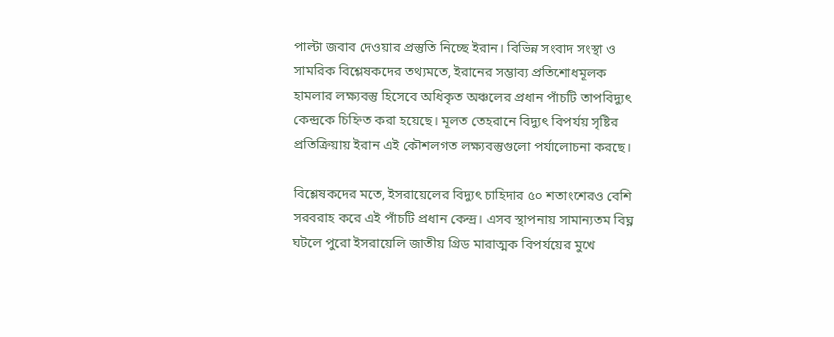পাল্টা জবাব দেওয়ার প্রস্তুতি নিচ্ছে ইরান। বিভিন্ন সংবাদ সংস্থা ও সামরিক বিশ্লেষকদের তথ্যমতে, ইরানের সম্ভাব্য প্রতিশোধমূলক হামলার লক্ষ্যবস্তু হিসেবে অধিকৃত অঞ্চলের প্রধান পাঁচটি তাপবিদ্যুৎ কেন্দ্রকে চিহ্নিত করা হয়েছে। মূলত তেহরানে বিদ্যুৎ বিপর্যয় সৃষ্টির প্রতিক্রিয়ায় ইরান এই কৌশলগত লক্ষ্যবস্তুগুলো পর্যালোচনা করছে।

বিশ্লেষকদের মতে, ইসরায়েলের বিদ্যুৎ চাহিদার ৫০ শতাংশেরও বেশি সরবরাহ করে এই পাঁচটি প্রধান কেন্দ্র। এসব স্থাপনায় সামান্যতম বিঘ্ন ঘটলে পুরো ইসরায়েলি জাতীয় গ্রিড মারাত্মক বিপর্যয়ের মুখে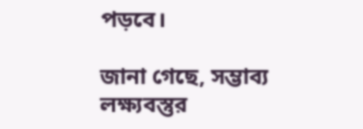পড়বে।

জানা গেছে, সম্ভাব্য লক্ষ্যবস্তুর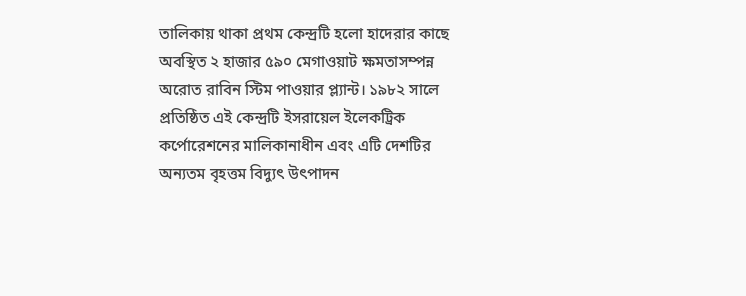তালিকায় থাকা প্রথম কেন্দ্রটি হলো হাদেরার কাছে অবস্থিত ২ হাজার ৫৯০ মেগাওয়াট ক্ষমতাসম্পন্ন অরোত রাবিন স্টিম পাওয়ার প্ল্যান্ট। ১৯৮২ সালে প্রতিষ্ঠিত এই কেন্দ্রটি ইসরায়েল ইলেকট্রিক কর্পোরেশনের মালিকানাধীন এবং এটি দেশটির অন্যতম বৃহত্তম বিদ্যুৎ উৎপাদন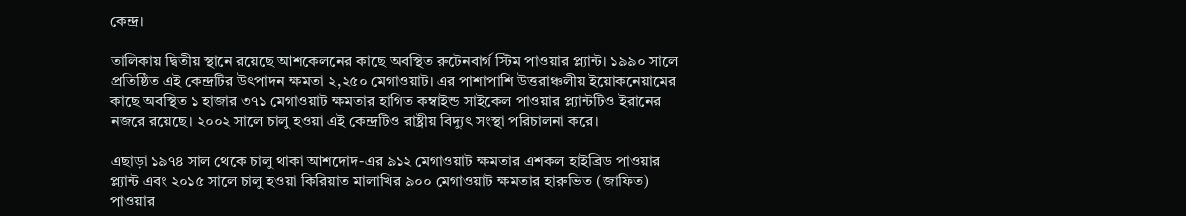কেন্দ্র।

তালিকায় দ্বিতীয় স্থানে রয়েছে আশকেলনের কাছে অবস্থিত রুটেনবার্গ স্টিম পাওয়ার প্ল্যান্ট। ১৯৯০ সালে প্রতিষ্ঠিত এই কেন্দ্রটির উৎপাদন ক্ষমতা ২,২৫০ মেগাওয়াট। এর পাশাপাশি উত্তরাঞ্চলীয় ইয়োকনেয়ামের কাছে অবস্থিত ১ হাজার ৩৭১ মেগাওয়াট ক্ষমতার হাগিত কম্বাইন্ড সাইকেল পাওয়ার প্ল্যান্টটিও ইরানের নজরে রয়েছে। ২০০২ সালে চালু হওয়া এই কেন্দ্রটিও রাষ্ট্রীয় বিদ্যুৎ সংস্থা পরিচালনা করে।

এছাড়া ১৯৭৪ সাল থেকে চালু থাকা আশদোদ-এর ৯১২ মেগাওয়াট ক্ষমতার এশকল হাইব্রিড পাওয়ার প্ল্যান্ট এবং ২০১৫ সালে চালু হওয়া কিরিয়াত মালাখির ৯০০ মেগাওয়াট ক্ষমতার হারুভিত (জাফিত) পাওয়ার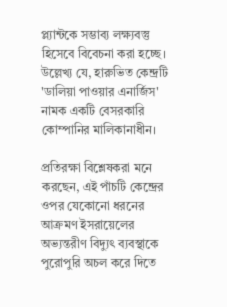প্ল্যান্টকে সম্ভাব্য লক্ষ্যবস্তু হিসেবে বিবেচনা করা হচ্ছে। উল্লেখ্য যে, হারুভিত কেন্দ্রটি 'ডালিয়া পাওয়ার এনার্জিস' নামক একটি বেসরকারি কোম্পানির মালিকানাধীন।

প্রতিরক্ষা বিশ্লেষকরা মনে করছেন, এই পাঁচটি কেন্দ্রের ওপর যেকোনো ধরনের আক্রমণ ইসরায়েলের অভ্যন্তরীণ বিদ্যুৎ ব্যবস্থাকে পুরোপুরি অচল করে দিতে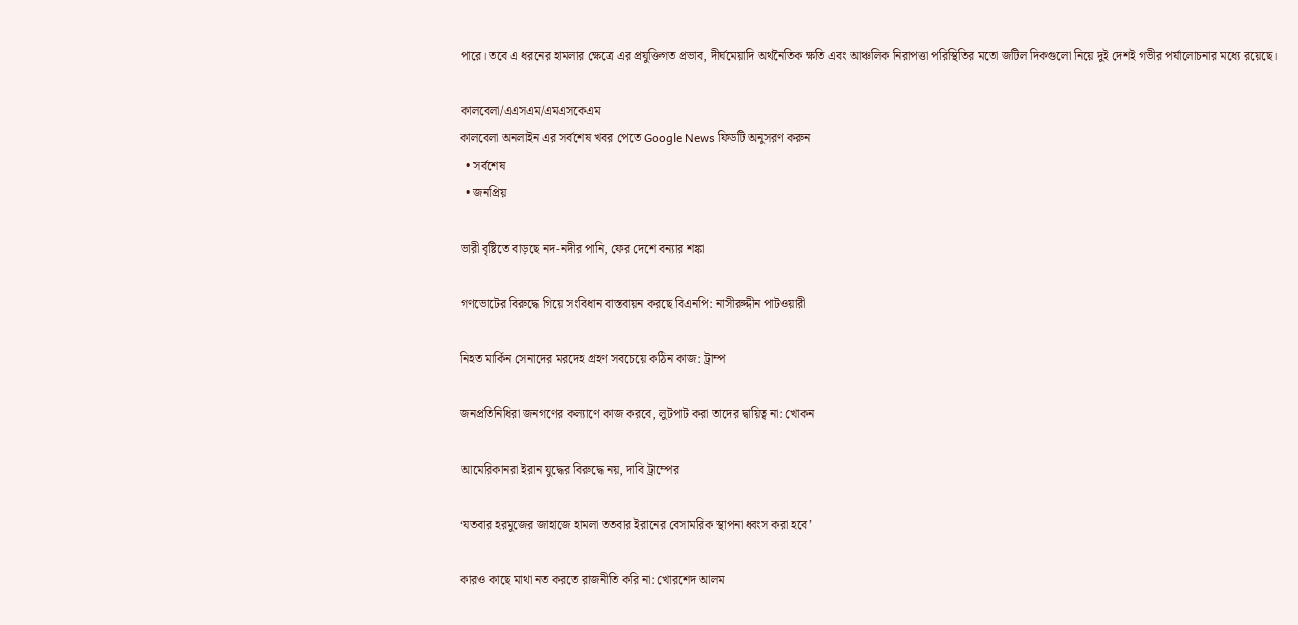পারে। তবে এ ধরনের হামলার ক্ষেত্রে এর প্রযুক্তিগত প্রভাব, দীর্ঘমেয়াদি অর্থনৈতিক ক্ষতি এবং আঞ্চলিক নিরাপত্তা পরিস্থিতির মতো জটিল দিকগুলো নিয়ে দুই দেশই গভীর পর্যালোচনার মধ্যে রয়েছে।

কালবেলা/এএসএম/এমএসকেএম
কালবেলা অনলাইন এর সর্বশেষ খবর পেতে Google News ফিডটি অনুসরণ করুন
  • সর্বশেষ
  • জনপ্রিয়

ভারী বৃষ্টিতে বাড়ছে নদ-নদীর পানি, ফের দেশে বন্যার শঙ্কা

গণভোটের বিরুদ্ধে গিয়ে সংবিধান বাস্তবায়ন করছে বিএনপি: নাসীরুদ্দীন পাটওয়ারী

নিহত মার্কিন সেনাদের মরদেহ গ্রহণ সবচেয়ে কঠিন কাজ: ট্রাম্প

জনপ্রতিনিধিরা জনগণের কল্যাণে কাজ করবে, লুটপাট করা তাদের দ্বায়িত্ব না: খোকন

আমেরিকানরা ইরান যুদ্ধের বিরুদ্ধে নয়, দাবি ট্রাম্পের

‘যতবার হরমুজের জাহাজে হামলা ততবার ইরানের বেসামরিক স্থাপনা ধ্বংস করা হবে’

কারও কাছে মাথা নত করতে রাজনীতি করি না: খোরশেদ আলম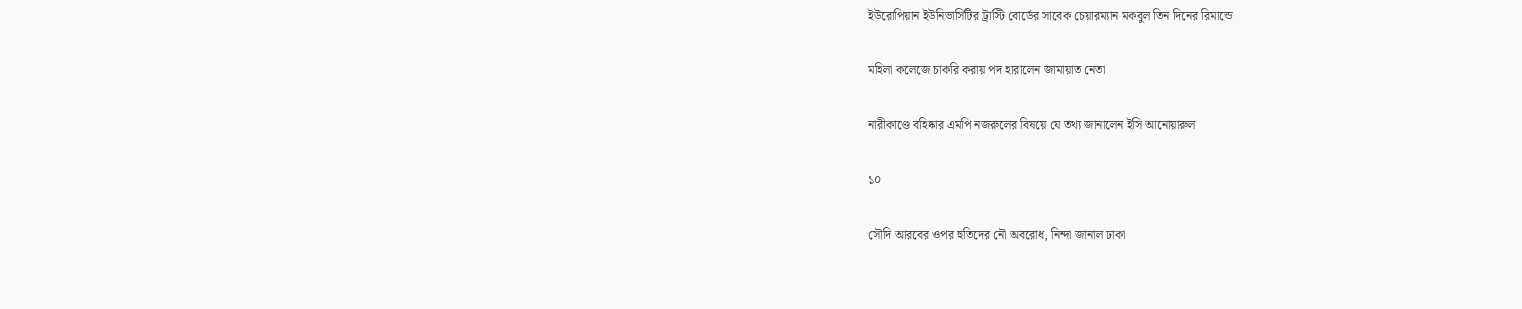ইউরোপিয়ান ইউনিভার্সিটির ট্রাস্টি বোর্ডের সাবেক চেয়ারম্যান মকবুল তিন দিনের রিমান্ডে

মহিলা কলেজে চাকরি করায় পদ হারালেন জামায়াত নেতা

নারীকাণ্ডে বহিষ্কার এমপি নজরুলের বিষয়ে যে তথ্য জানালেন ইসি আনোয়ারুল

১০

সৌদি আরবের ওপর হুতিদের নৌ অবরোধ, নিন্দা জানাল ঢাকা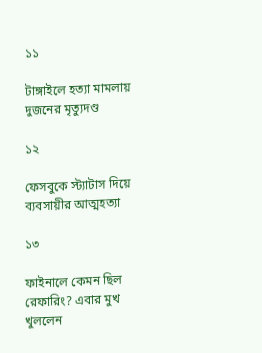১১

টাঙ্গাইলে হত্যা মামলায় দুজনের মৃত্যুদণ্ড

১২

ফেসবুকে স্ট্যাটাস দিয়ে ব্যবসায়ীর আত্মহত্যা

১৩

ফাইনালে কেমন ছিল রেফারিং? এবার মুখ খুললেন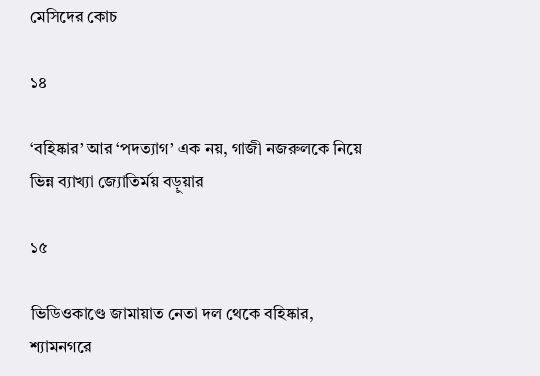মেসিদের কোচ

১৪

‘বহিষ্কার’ আর ‘পদত্যাগ’ এক নয়, গাজী নজরুলকে নিয়ে ভিন্ন ব্যাখ্যা জ্যোতির্ময় বড়ুয়ার

১৫

ভিডিওকাণ্ডে জামায়াত নেতা দল থেকে বহিষ্কার, শ্যামনগরে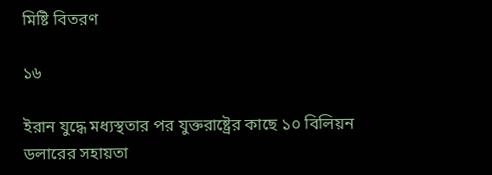মিষ্টি বিতরণ

১৬

ইরান যুদ্ধে মধ্যস্থতার পর যুক্তরাষ্ট্রের কাছে ১০ বিলিয়ন ডলারের সহায়তা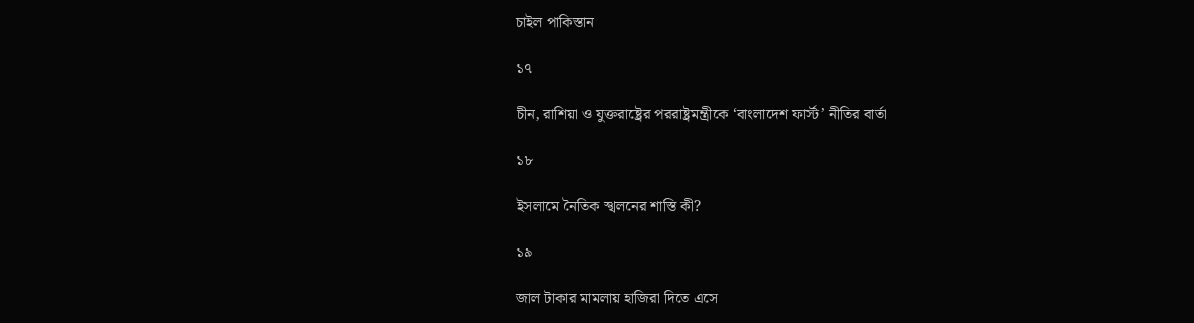চাইল পাকিস্তান

১৭

চীন, রাশিয়া ও যুক্তরাষ্ট্রের পররাষ্ট্রমন্ত্রীকে ‘বাংলাদেশ ফার্স্ট’ নীতির বার্তা

১৮

ইসলামে নৈতিক স্খলনের শাস্তি কী?

১৯

জাল টাকার মামলায় হাজিরা দিতে এসে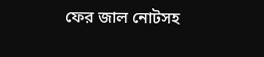ফের জাল নোটসহ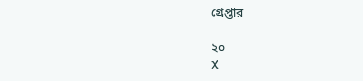গ্রেপ্তার

২০
X